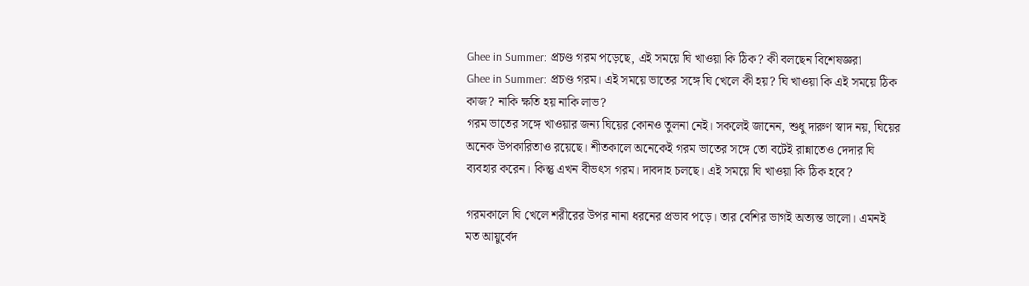Ghee in Summer: প্রচণ্ড গরম পড়েছে, এই সময়ে ঘি খাওয়া কি ঠিক? কী বলছেন বিশেষজ্ঞরা
Ghee in Summer: প্রচণ্ড গরম। এই সময়ে ভাতের সঙ্গে ঘি খেলে কী হয়? ঘি খাওয়া কি এই সময়ে ঠিক কাজ? নাকি ক্ষতি হয় নাকি লাভ?
গরম ভাতের সঙ্গে খাওয়ার জন্য ঘিয়ের কোনও তুলনা নেই। সকলেই জানেন, শুধু দারুণ স্বাদ নয়, ঘিয়ের অনেক উপকারিতাও রয়েছে। শীতকালে অনেকেই গরম ভাতের সঙ্গে তো বটেই রান্নাতেও দেদার ঘি ব্যবহার করেন। কিন্তু এখন বীভৎস গরম। দাবদাহ চলছে। এই সময়ে ঘি খাওয়া কি ঠিক হবে?

গরমকালে ঘি খেলে শরীরের উপর নানা ধরনের প্রভাব পড়ে। তার বেশির ভাগই অত্যন্ত ভালো। এমনই মত আয়ুর্বেদ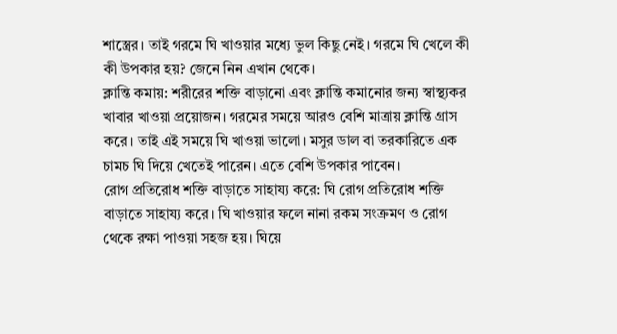শাস্ত্রের। তাই গরমে ঘি খাওয়ার মধ্যে ভুল কিছু নেই। গরমে ঘি খেলে কী কী উপকার হয়? জেনে নিন এখান থেকে।
ক্লান্তি কমায়: শরীরের শক্তি বাড়ানো এবং ক্লান্তি কমানোর জন্য স্বাস্থ্যকর খাবার খাওয়া প্রয়োজন। গরমের সময়ে আরও বেশি মাত্রায় ক্লান্তি গ্রাস করে। তাই এই সময়ে ঘি খাওয়া ভালো। মসুর ডাল বা তরকারিতে এক চামচ ঘি দিয়ে খেতেই পারেন। এতে বেশি উপকার পাবেন।
রোগ প্রতিরোধ শক্তি বাড়াতে সাহায্য করে: ঘি রোগ প্রতিরোধ শক্তি বাড়াতে সাহায্য করে। ঘি খাওয়ার ফলে নানা রকম সংক্রমণ ও রোগ থেকে রক্ষা পাওয়া সহজ হয়। ঘিয়ে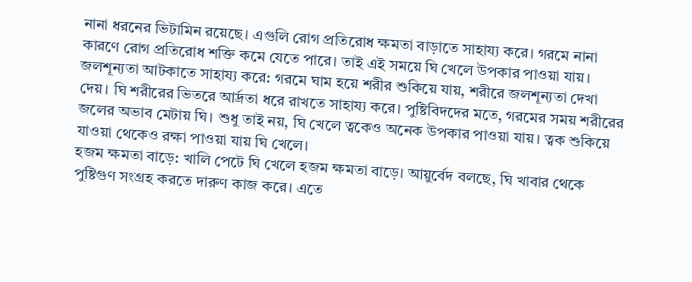নানা ধরনের ভিটামিন রয়েছে। এগুলি রোগ প্রতিরোধ ক্ষমতা বাড়াতে সাহায্য করে। গরমে নানা কারণে রোগ প্রতিরোধ শক্তি কমে যেতে পারে। তাই এই সময়ে ঘি খেলে উপকার পাওয়া যায়।
জলশূন্যতা আটকাতে সাহায্য করে: গরমে ঘাম হয়ে শরীর শুকিয়ে যায়, শরীরে জলশূন্যতা দেখা দেয়। ঘি শরীরের ভিতরে আর্দ্রতা ধরে রাখতে সাহায্য করে। পুষ্টিবিদদের মতে, গরমের সময় শরীরের জলের অভাব মেটায় ঘি। শুধু তাই নয়, ঘি খেলে ত্বকেও অনেক উপকার পাওয়া যায়। ত্বক শুকিয়ে যাওয়া থেকেও রক্ষা পাওয়া যায় ঘি খেলে।
হজম ক্ষমতা বাড়ে: খালি পেটে ঘি খেলে হজম ক্ষমতা বাড়ে। আয়ুর্বেদ বলছে, ঘি খাবার থেকে পুষ্টিগুণ সংগ্রহ করতে দারুণ কাজ করে। এতে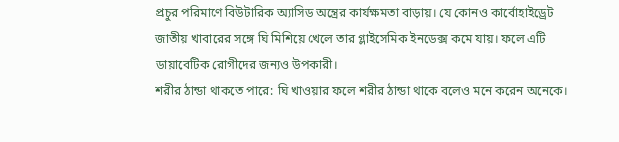প্রচুর পরিমাণে বিউটারিক অ্যাসিড অন্ত্রের কার্যক্ষমতা বাড়ায়। যে কোনও কার্বোহাইড্রেট জাতীয় খাবারের সঙ্গে ঘি মিশিয়ে খেলে তার গ্লাইসেমিক ইনডেক্স কমে যায়। ফলে এটি ডায়াবেটিক রোগীদের জন্যও উপকারী।
শরীর ঠান্ডা থাকতে পারে: ঘি খাওয়ার ফলে শরীর ঠান্ডা থাকে বলেও মনে করেন অনেকে।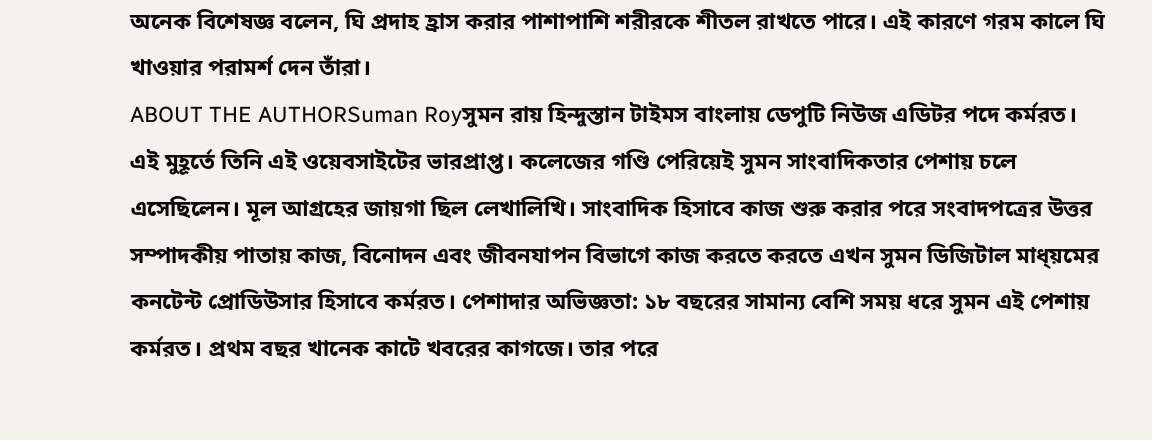অনেক বিশেষজ্ঞ বলেন, ঘি প্রদাহ হ্রাস করার পাশাপাশি শরীরকে শীতল রাখতে পারে। এই কারণে গরম কালে ঘি খাওয়ার পরামর্শ দেন তাঁরা।
ABOUT THE AUTHORSuman Royসুমন রায় হিন্দুস্তান টাইমস বাংলায় ডেপুটি নিউজ এডিটর পদে কর্মরত। এই মুহূর্তে তিনি এই ওয়েবসাইটের ভারপ্রাপ্ত। কলেজের গণ্ডি পেরিয়েই সুমন সাংবাদিকতার পেশায় চলে এসেছিলেন। মূল আগ্রহের জায়গা ছিল লেখালিখি। সাংবাদিক হিসাবে কাজ শুরু করার পরে সংবাদপত্রের উত্তর সম্পাদকীয় পাতায় কাজ, বিনোদন এবং জীবনযাপন বিভাগে কাজ করতে করতে এখন সুমন ডিজিটাল মাধ্য়মের কনটেন্ট প্রোডিউসার হিসাবে কর্মরত। পেশাদার অভিজ্ঞতা: ১৮ বছরের সামান্য বেশি সময় ধরে সুমন এই পেশায় কর্মরত। প্রথম বছর খানেক কাটে খবরের কাগজে। তার পরে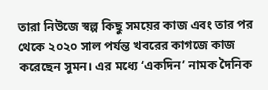তারা নিউজে স্বল্প কিছু সময়ের কাজ এবং তার পর থেকে ২০২০ সাল পর্যন্ত খবরের কাগজে কাজ করেছেন সুমন। এর মধ্যে ‘একদিন’ নামক দৈনিক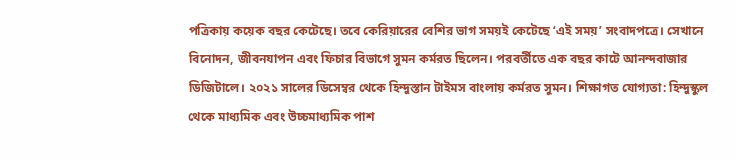পত্রিকায় কয়েক বছর কেটেছে। তবে কেরিয়ারের বেশির ভাগ সময়ই কেটেছে ‘এই সময়’ সংবাদপত্রে। সেখানে বিনোদন, জীবনযাপন এবং ফিচার বিভাগে সুমন কর্মরত ছিলেন। পরবর্তীতে এক বছর কাটে আনন্দবাজার ডিজিটালে। ২০২১ সালের ডিসেম্বর থেকে হিন্দুস্তান টাইমস বাংলায় কর্মরত সুমন। শিক্ষাগত যোগ্যতা: হিন্দুস্কুল থেকে মাধ্যমিক এবং উচ্চমাধ্যমিক পাশ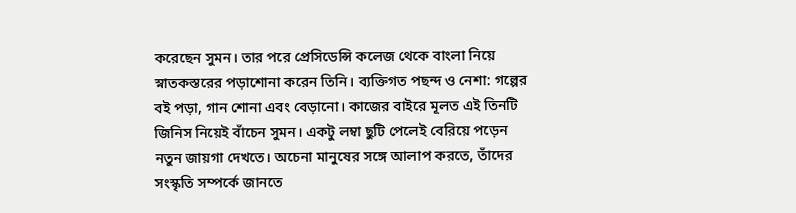করেছেন সুমন। তার পরে প্রেসিডেন্সি কলেজ থেকে বাংলা নিয়ে স্নাতকস্তরের পড়াশোনা করেন তিনি। ব্যক্তিগত পছন্দ ও নেশা: গল্পের বই পড়া, গান শোনা এবং বেড়ানো। কাজের বাইরে মূলত এই তিনটি জিনিস নিয়েই বাঁচেন সুমন। একটু লম্বা ছুটি পেলেই বেরিয়ে পড়েন নতুন জায়গা দেখতে। অচেনা মানুষের সঙ্গে আলাপ করতে, তাঁদের সংস্কৃতি সম্পর্কে জানতে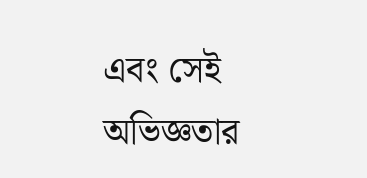এবং সেই অভিজ্ঞতার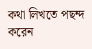কথা লিখতে পছন্দ করেন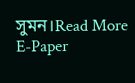সুমন।Read More
E-Paper